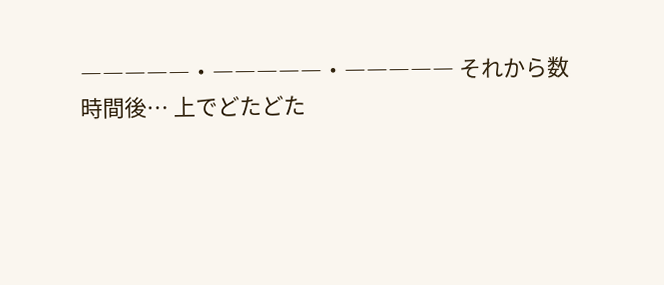―――――・―――――・――――― それから数時間後… 上でどたどた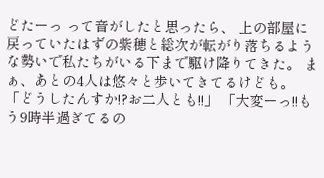どたーっ って音がしたと思ったら、 上の部屋に戻っていたはずの紫穂と総次が転がり落ちるような勢いで私たちがいる下まで駆け降りてきた。 まぁ、あとの4人は悠々と歩いてきてるけども。 「どうしたんすか!?お二人とも!!」 「大変ーっ!!もう9時半過ぎてるの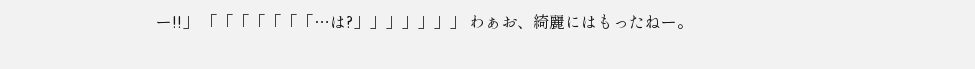ー!!」 「「「「「「「…は?」」」」」」」 わぁお、綺麗にはもったねー。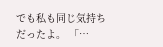でも私も同じ気持ちだったよ。 「…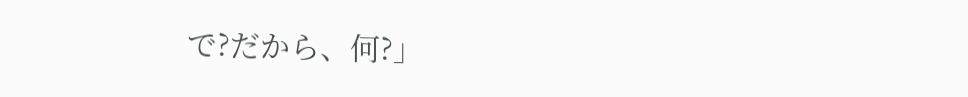で?だから、何?」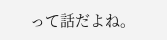って話だよね。